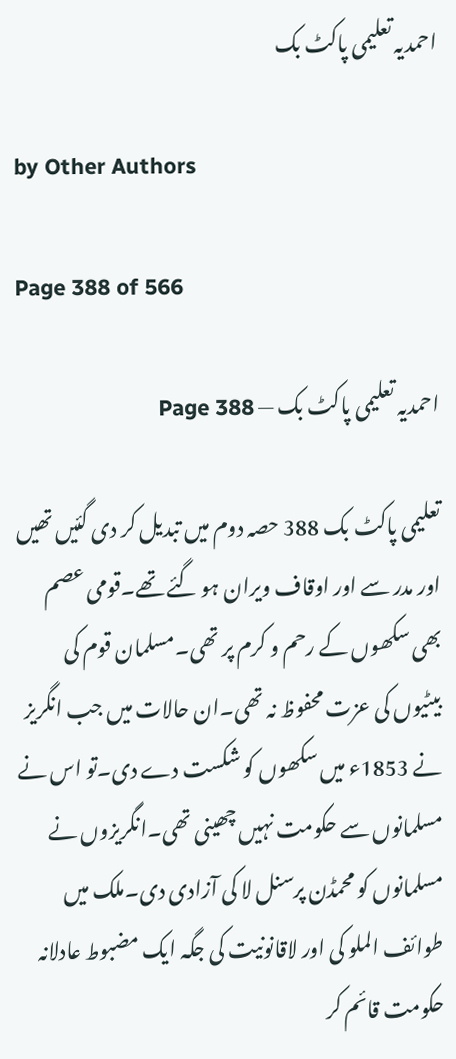احمدیہ تعلیمی پاکٹ بک

by Other Authors

Page 388 of 566

احمدیہ تعلیمی پاکٹ بک — Page 388

تعلیمی پاکٹ بک 388 حصہ دوم میں تبدیل کر دی گئیں تھیں اور مدر سے اور اوقاف ویران ہو گئے تھے۔قومی عصم بھی سکھوں کے رحم و کرم پر تھی۔مسلمان قوم کی بیٹیوں کی عزت محفوظ نہ تھی۔ان حالات میں جب انگریز نے 1853ء میں سکھوں کو شکست دے دی۔تو اس نے مسلمانوں سے حکومت نہیں چھینی تھی۔انگریزوں نے مسلمانوں کو محمڈن پرسنل لا کی آزادی دی۔ملک میں طوائف الملو کی اور لاقانونیت کی جگہ ایک مضبوط عادلانہ حکومت قائم کر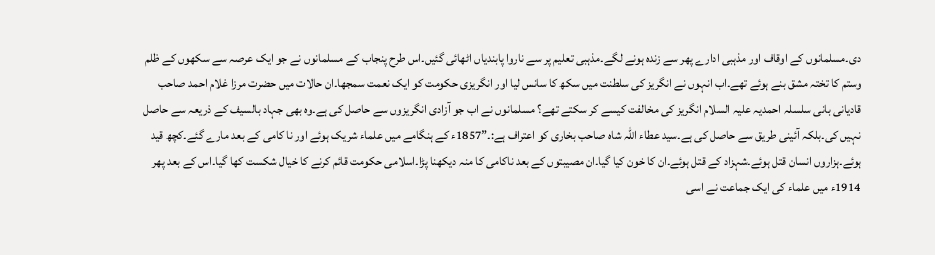دی۔مسلمانوں کے اوقاف اور مذہبی ادارے پھر سے زندہ ہونے لگے۔مذہبی تعلیم پر سے ناروا پابندیاں اٹھائی گئیں۔اس طرح پنجاب کے مسلمانوں نے جو ایک عرصہ سے سکھوں کے ظلم وستم کا تختہ مشق بنے ہوئے تھے۔اب انہوں نے انگریز کی سلطنت میں سکھ کا سانس لیا اور انگریزی حکومت کو ایک نعمت سمجھا۔ان حالات میں حضرت مرزا غلام احمد صاحب قادیانی بانی سلسلہ احمدیہ علیہ السلام انگریز کی مخالفت کیسے کر سکتے تھے؟ مسلمانوں نے اب جو آزادی انگریزوں سے حاصل کی ہے۔وہ بھی جہاد بالسیف کے ذریعہ سے حاصل نہیں کی۔بلکہ آئینی طریق سے حاصل کی ہے۔سید عطاء اللہ شاہ صاحب بخاری کو اعتراف ہے:۔”1857ء کے ہنگامے میں علماء شریک ہوئے اور نا کامی کے بعد مارے گئے۔کچھ قید ہوئے۔ہزاروں انسان قتل ہوئے۔شہزاد کے قتل ہوئے۔ان کا خون کیا گیا۔ان مصیبتوں کے بعد ناکامی کا منہ دیکھنا پڑا۔اسلامی حکومت قائم کرنے کا خیال شکست کھا گیا۔اس کے بعد پھر 1914ء میں علماء کی ایک جماعت نے اسی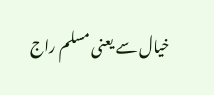خیال سے یعنی مسلم راج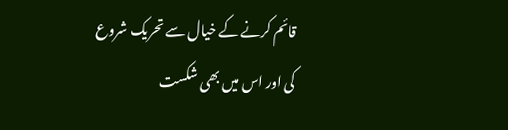قائم کرنے کے خیال سے تحریک شروع کی اور اس میں بھی شکست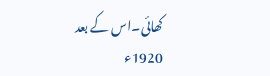کھائی۔اس کے بعد 1920ء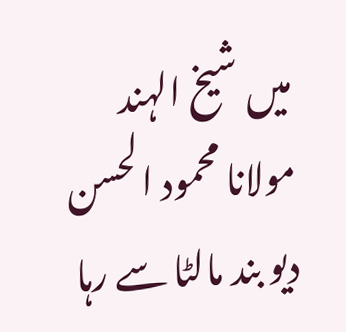میں شیخ الہند مولانا محمود الحسن دیو بند مالٹا سے رہا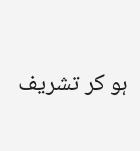ہو کر تشریف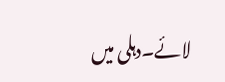لائے۔دہلی میں